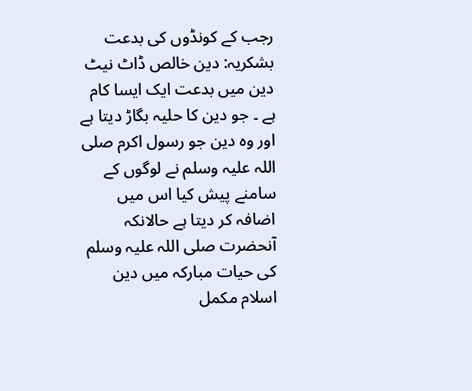رجب کے کونڈوں کی بدعت
بشکریہ: دین خالص ڈاٹ نیٹ
دین میں بدعت ایک ایسا کام ہے ۔ جو دین کا حلیہ بگاڑ دیتا ہے اور وہ دین جو رسول اکرم صلی اللہ علیہ وسلم نے لوگوں کے سامنے پیش کیا اس میں اضافہ کر دیتا ہے حالانکہ آنحضرت صلی اللہ علیہ وسلم کی حیات مبارکہ میں دین اسلام مکمل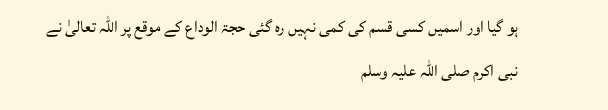ہو گیا اور اسمیں کسی قسم کی کمی نہیں رہ گئی حجۃ الوداع کے موقع پر اللہ تعالیٰ نے نبی اکرم صلی اللہ علیہ وسلم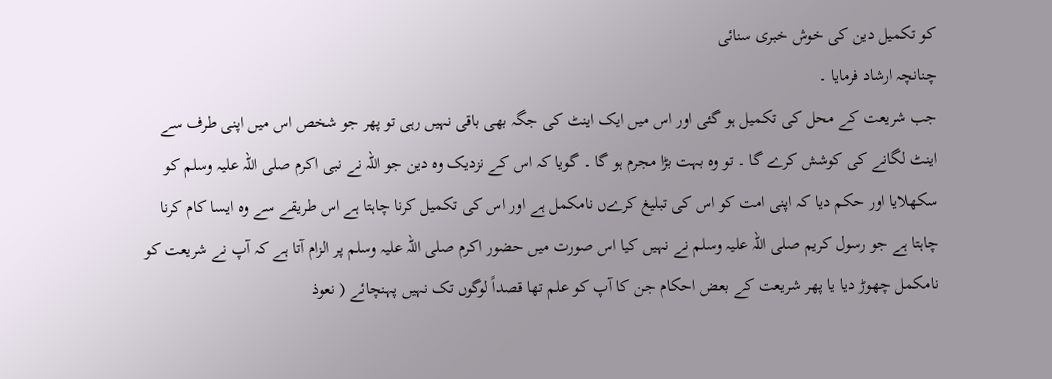کو تکمیل دین کی خوش خبری سنائی
چنانچہ ارشاد فرمایا ۔
جب شریعت کے محل کی تکمیل ہو گئی اور اس میں ایک اینٹ کی جگہ بھی باقی نہیں رہی تو پھر جو شخص اس میں اپنی طرف سے اینٹ لگانے کی کوشش کرے گا ۔ تو وہ بہت بڑا مجرم ہو گا ۔ گویا کہ اس کے نزدیک وہ دین جو اللہ نے نبی اکرم صلی اللہ علیہ وسلم کو سکھلایا اور حکم دیا کہ اپنی امت کو اس کی تبلیغ کرےں نامکمل ہے اور اس کی تکمیل کرنا چاہتا ہے اس طریقے سے وہ ایسا کام کرنا چاہتا ہے جو رسول کریم صلی اللہ علیہ وسلم نے نہیں کیا اس صورت میں حضور اکرم صلی اللہ علیہ وسلم پر الزام آتا ہے کہ آپ نے شریعت کو نامکمل چھوڑ دیا یا پھر شریعت کے بعض احکام جن کا آپ کو علم تھا قصداً لوگوں تک نہیں پہنچائے ( نعوذ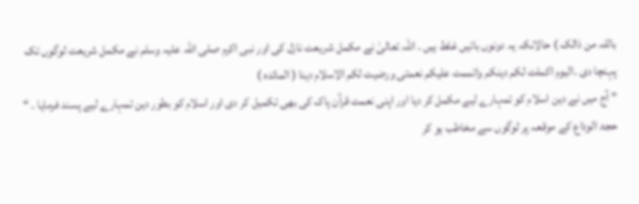باللہ من ذالک ) حالانکہ یہ دونوں باتیں غلط ہیں ۔ اللہ تعالیٰ نے مکمل شریعت نازل کی اور نبی اکرم صلی اللہ علیہ وسلم نے مکمل شریعت لوگوں تک پہنچا دی ۔الیوم اکملت لکم دینکم واتممت علیکم نعمتی ورضیت لکم الاسلام دینا ( المائدہ )
” آج میں نے دین اسلام کو تمہارے لیے مکمل کر دیا اور اپنی نعمت قرآن پاک کی بھی تکمیل کر دی اور اسلام کو بطور دین تمہارے لیے پسند فرمایا ۔ “
حجۃ الوداع کے موقعہ پر لوگوں سے مخاطب ہو کر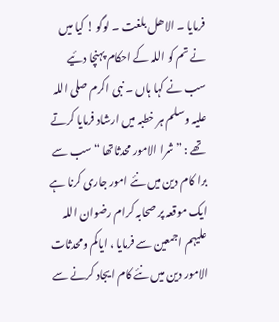فرمایا ۔ الاھل بلغت ۔ لوگو ! کیا میں نے تم کو اللہ کے احکام پہنچا دئیے سب نے کہا ہاں ۔ نبی اکرم صلی اللہ علیہ وسلم ہر خطبہ میں ارشاد فرمایا کرتے تھے : ” شرا الامور محدثاتھا “ سب سے برا کام دین میں نئے امور جاری کرنا ہے ایک موقعہ پر صحابہ کرام رضوان اللہ علیہم اجمعین سے فرمایا ، ایاکم ومحدثات الامور دین میں نئے کام ایجاد کرنے سے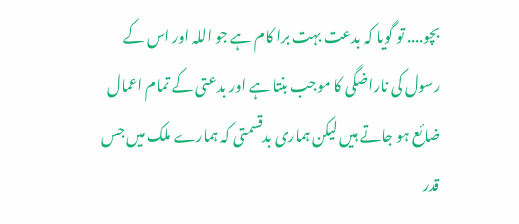بچو.... تو گویا کہ بدعت بہت برا کام ہے جو اللہ اور اس کے رسول کی ناراضگی کا موجب بنتا ہے اور بدعتی کے تمام اعمال ضائع ہو جاتے ہیں لیکن ہماری بدقسمتی کہ ہمارے ملک میں جس قدر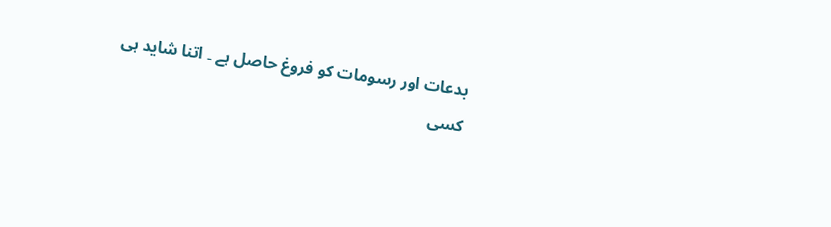بدعات اور رسومات کو فروغ حاصل ہے ۔ اتنا شاید ہی کسی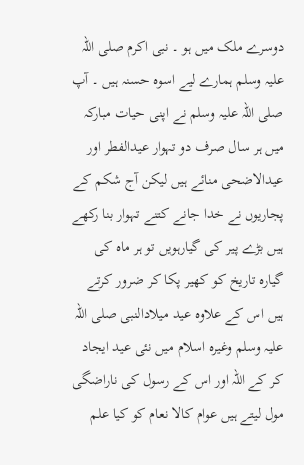دوسرے ملک میں ہو ۔ نبی اکرم صلی اللہ علیہ وسلم ہمارے لیے اسوہ حسنہ ہیں ۔ آپ صلی اللہ علیہ وسلم نے اپنی حیات مبارکہ میں ہر سال صرف دو تہوار عیدالفطر اور عیدالاضحی منائے ہیں لیکن آج شکم کے پجاریوں نے خدا جانے کتنے تہوار بنا رکھے ہیں بڑے پیر کی گیارہویں تو ہر ماہ کی گیارہ تاریخ کو کھیر پکا کر ضرور کرتے ہیں اس کے علاوہ عید میلادالنبی صلی اللہ علیہ وسلم وغیرہ اسلام میں نئی عید ایجاد کر کے اللہ اور اس کے رسول کی ناراضگی مول لیتے ہیں عوام کالا نعام کو کیا علم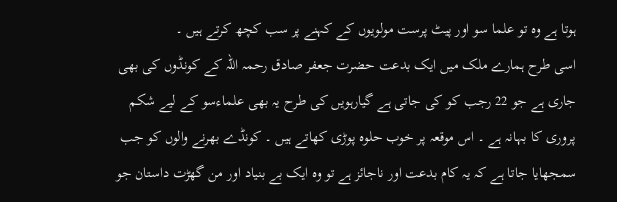ہوتا ہے وہ تو علما سو اور پیٹ پرست مولویوں کے کہنے پر سب کچھ کرتے ہیں ۔
اسی طرح ہمارے ملک میں ایک بدعت حضرت جعفر صادق رحمہ اللہ کے کونڈوں کی بھی جاری ہے جو 22 رجب کو کی جاتی ہے گیارہویں کی طرح یہ بھی علماءسو کے لیے شکم پروری کا بہانہ ہے ۔ اس موقعہ پر خوب حلوہ پوڑی کھاتے ہیں ۔ کونڈے بھرنے والوں کو جب سمجھایا جاتا ہے کہ یہ کام بدعت اور ناجائز ہے تو وہ ایک بے بنیاد اور من گھڑت داستان جو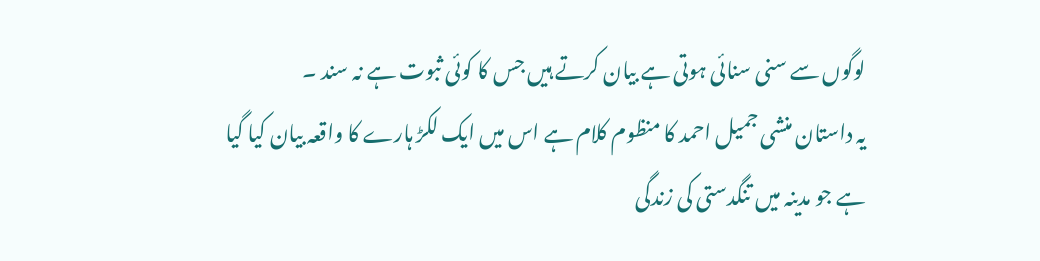لوگوں سے سنی سنائی ہوتی ہے بیان کرتے ہیں جس کا کوئی ثبوت ہے نہ سند ۔
یہ داستان منشی جمیل احمد کا منظوم کلام ہے اس میں ایک لکڑ ہارے کا واقعہ بیان کیا گیا ہے جو مدینہ میں تنگدستی کی زندگی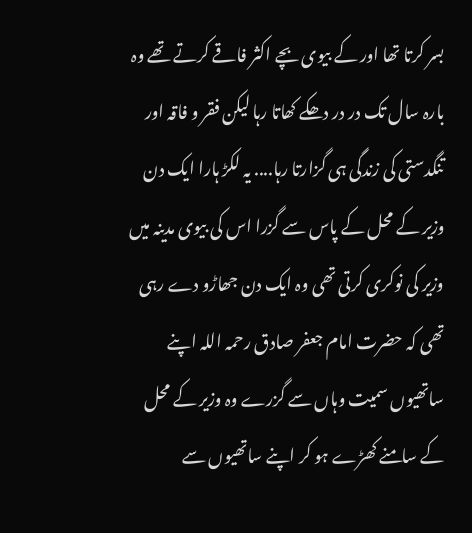بسر کرتا تھا اور کے بیوی بچے اکثر فاقے کرتے تھے وہ بارہ سال تک در در دھکے کھاتا رہا لیکن فقر و فاقہ اور تنگدستی کی زندگی ہی گزارتا رہا.... یہ لکڑ ہارا ایک دن وزیر کے محل کے پاس سے گزرا اس کی بیوی مدینہ میں وزیر کی نوکری کرتی تھی وہ ایک دن جھاڑو دے رہی تھی کہ حضرت امام جعفر صادق رحمہ اللہ اپنے ساتھیوں سمیت وہاں سے گزرے وہ وزیر کے محل کے سامنے کھڑے ہو کر اپنے ساتھیوں سے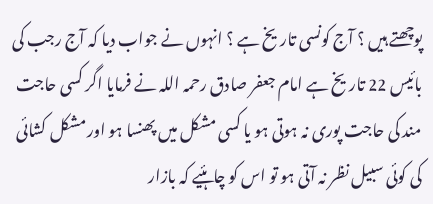پوچھتے ہیں ؟ آج کونسی تاریخ ہے ؟ انہوں نے جواب دیا کہ آج رجب کی بائیس 22 تاریخ ہے امام جعفر صادق رحمہ اللہ نے فرمایا اگر کسی حاجت مند کی حاجت پوری نہ ہوتی ہو یا کسی مشکل میں پھنسا ہو اور مشکل کشائی کی کوئی سبیل نظر نہ آتی ہو تو اس کو چاہئیے کہ بازار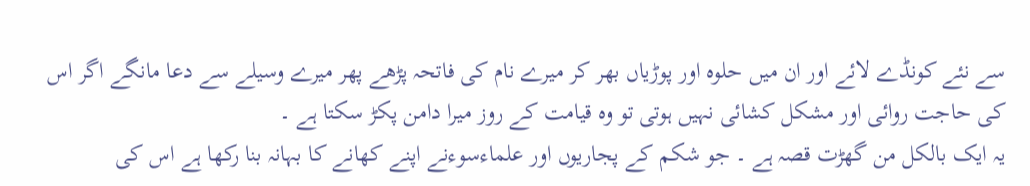سے نئے کونڈے لائے اور ان میں حلوہ اور پوڑیاں بھر کر میرے نام کی فاتحہ پڑھے پھر میرے وسیلے سے دعا مانگے اگر اس کی حاجت روائی اور مشکل کشائی نہیں ہوتی تو وہ قیامت کے روز میرا دامن پکڑ سکتا ہے ۔
یہ ایک بالکل من گھڑت قصہ ہے ۔ جو شکم کے پجاریوں اور علماءسوءنے اپنے کھانے کا بہانہ بنا رکھا ہے اس کی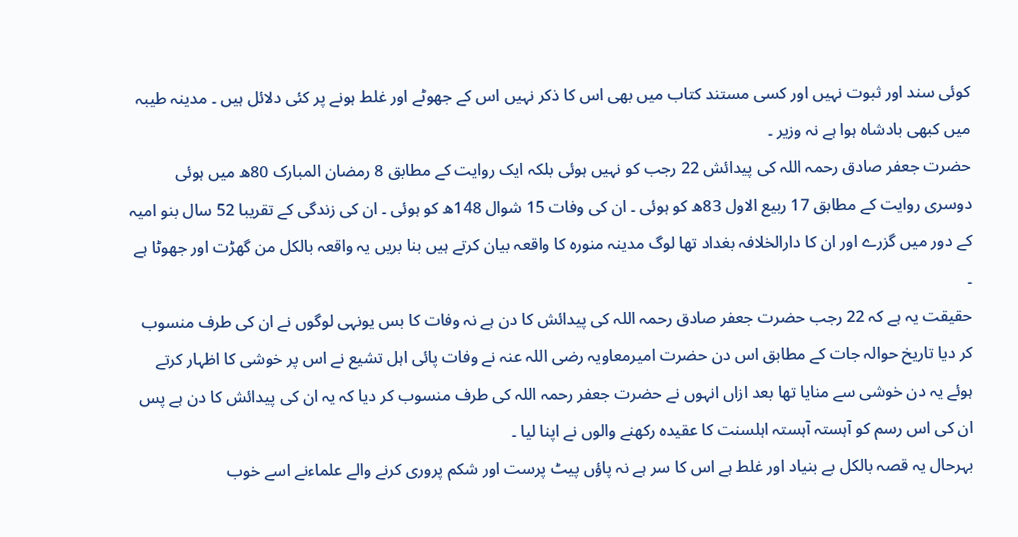کوئی سند اور ثبوت نہیں اور کسی مستند کتاب میں بھی اس کا ذکر نہیں اس کے جھوٹے اور غلط ہونے پر کئی دلائل ہیں ۔ مدینہ طیبہ میں کبھی بادشاہ ہوا ہے نہ وزیر ۔
حضرت جعفر صادق رحمہ اللہ کی پیدائش 22 رجب کو نہیں ہوئی بلکہ ایک روایت کے مطابق 8 رمضان المبارک 80ھ میں ہوئی دوسری روایت کے مطابق 17 ربیع الاول 83ھ کو ہوئی ۔ ان کی وفات 15 شوال 148ھ کو ہوئی ۔ ان کی زندگی کے تقریبا 52 سال بنو امیہ کے دور میں گزرے اور ان کا دارالخلافہ بغداد تھا لوگ مدینہ منورہ کا واقعہ بیان کرتے ہیں بنا بریں یہ واقعہ بالکل من گھڑت اور جھوٹا ہے ۔
حقیقت یہ ہے کہ 22 رجب حضرت جعفر صادق رحمہ اللہ کی پیدائش کا دن ہے نہ وفات کا بس یونہی لوگوں نے ان کی طرف منسوب کر دیا تاریخ حوالہ جات کے مطابق اس دن حضرت امیرمعاویہ رضی اللہ عنہ نے وفات پائی اہل تشیع نے اس پر خوشی کا اظہار کرتے ہوئے یہ دن خوشی سے منایا تھا بعد ازاں انہوں نے حضرت جعفر رحمہ اللہ کی طرف منسوب کر دیا کہ یہ ان کی پیدائش کا دن ہے پس ان کی اس رسم کو آہستہ آہستہ اہلسنت کا عقیدہ رکھنے والوں نے اپنا لیا ۔
بہرحال یہ قصہ بالکل بے بنیاد اور غلط ہے اس کا سر ہے نہ پاؤں پیٹ پرست اور شکم پروری کرنے والے علماءنے اسے خوب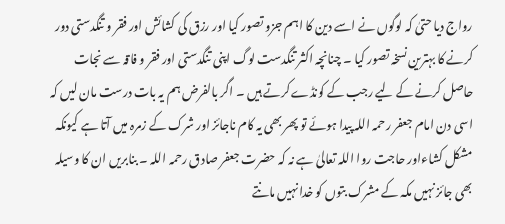رواج دیا حتیٰ کہ لوگوں نے اسے دین کا اہم جزو تصور کیا اور رزق کی کشائش اور فقر و تنگدستی دور کرنے کا بہترین نسخہ تصور کیا ۔ چنانچہ اکثر تنگدست لوگ اپنی تنگدستی اور فقر و فاقہ سے نجات حاصل کرنے کے لیے رجب کے کونڈے کرتے ہیں ۔ اگر بالفرض ہم یہ بات درست مان لیں کہ اسی دن امام جعفر رحمہ اللہ پیدا ہوئے تو پھر بھی یہ کام ناجائز اور شرک کے زمرہ میں آتا ہے کیونکہ مشکل کشاءاور حاجت روا اللہ تعالیٰ ہے نہ کہ حضرت جعفر صادق رحمہ اللہ ۔ بنابریں ان کا وسیلہ بھی جائز نہیں مکہ کے مشرک بتوں کو خدا نہیں مانتے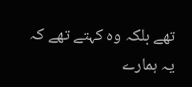تھے بلکہ وہ کہتے تھے کہ یہ ہمارے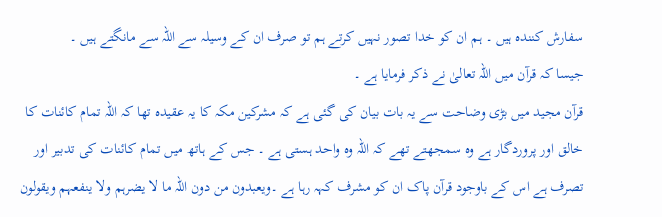سفارش کنندہ ہیں ۔ ہم ان کو خدا تصور نہیں کرتے ہم تو صرف ان کے وسیلہ سے اللہ سے مانگتے ہیں ۔
جیسا کہ قرآن میں اللہ تعالیٰ نے ذکر فرمایا ہے ۔
قرآن مجید میں بڑی وضاحت سے یہ بات بیان کی گئی ہے کہ مشرکین مکہ کا یہ عقیدہ تھا کہ اللہ تمام کائنات کا خالق اور پروردگار ہے وہ سمجھتے تھے کہ اللہ وہ واحد ہستی ہے ۔ جس کے ہاتھ میں تمام کائنات کی تدبیر اور تصرف ہے اس کے باوجود قرآن پاک ان کو مشرف کہہ رہا ہے ۔ويعبدون من دون اللہ ما لا يضرہم ولا ينفعہم ويقولون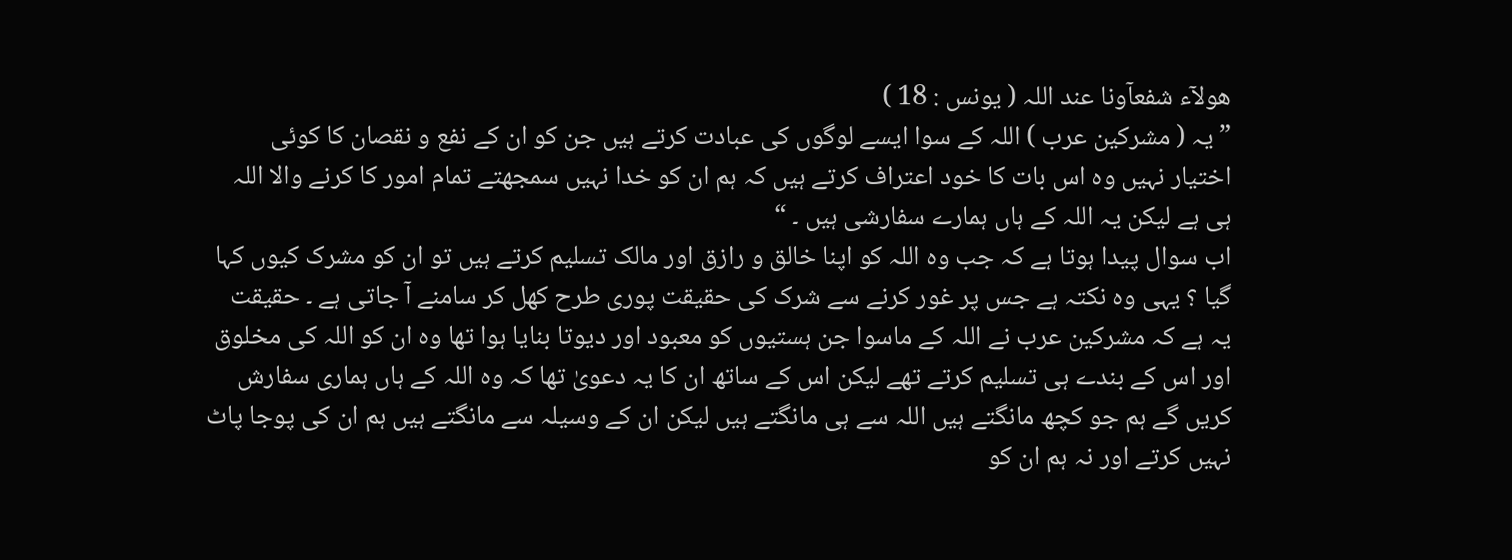ھولآء شفعآونا عند اللہ ( یونس : 18 )
” یہ ( مشرکین عرب ) اللہ کے سوا ایسے لوگوں کی عبادت کرتے ہیں جن کو ان کے نفع و نقصان کا کوئی اختیار نہیں وہ اس بات کا خود اعتراف کرتے ہیں کہ ہم ان کو خدا نہیں سمجھتے تمام امور کا کرنے والا اللہ ہی ہے لیکن یہ اللہ کے ہاں ہمارے سفارشی ہیں ۔ “
اب سوال پیدا ہوتا ہے کہ جب وہ اللہ کو اپنا خالق و رازق اور مالک تسلیم کرتے ہیں تو ان کو مشرک کیوں کہا گیا ؟ یہی وہ نکتہ ہے جس پر غور کرنے سے شرک کی حقیقت پوری طرح کھل کر سامنے آ جاتی ہے ۔ حقیقت یہ ہے کہ مشرکین عرب نے اللہ کے ماسوا جن ہستیوں کو معبود اور دیوتا بنایا ہوا تھا وہ ان کو اللہ کی مخلوق اور اس کے بندے ہی تسلیم کرتے تھے لیکن اس کے ساتھ ان کا یہ دعویٰ تھا کہ وہ اللہ کے ہاں ہماری سفارش کریں گے ہم جو کچھ مانگتے ہیں اللہ سے ہی مانگتے ہیں لیکن ان کے وسیلہ سے مانگتے ہیں ہم ان کی پوجا پاٹ نہیں کرتے اور نہ ہم ان کو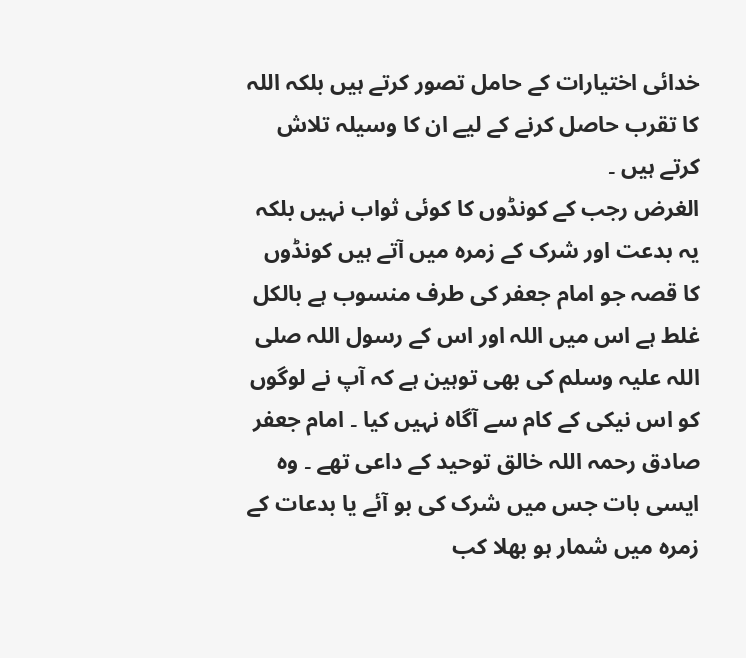خدائی اختیارات کے حامل تصور کرتے ہیں بلکہ اللہ کا تقرب حاصل کرنے کے لیے ان کا وسیلہ تلاش کرتے ہیں ۔
الغرض رجب کے کونڈوں کا کوئی ثواب نہیں بلکہ یہ بدعت اور شرک کے زمرہ میں آتے ہیں کونڈوں کا قصہ جو امام جعفر کی طرف منسوب ہے بالکل غلط ہے اس میں اللہ اور اس کے رسول اللہ صلی اللہ علیہ وسلم کی بھی توہین ہے کہ آپ نے لوگوں کو اس نیکی کے کام سے آگاہ نہیں کیا ۔ امام جعفر صادق رحمہ اللہ خالق توحید کے داعی تھے ۔ وہ ایسی بات جس میں شرک کی بو آئے یا بدعات کے زمرہ میں شمار ہو بھلا کب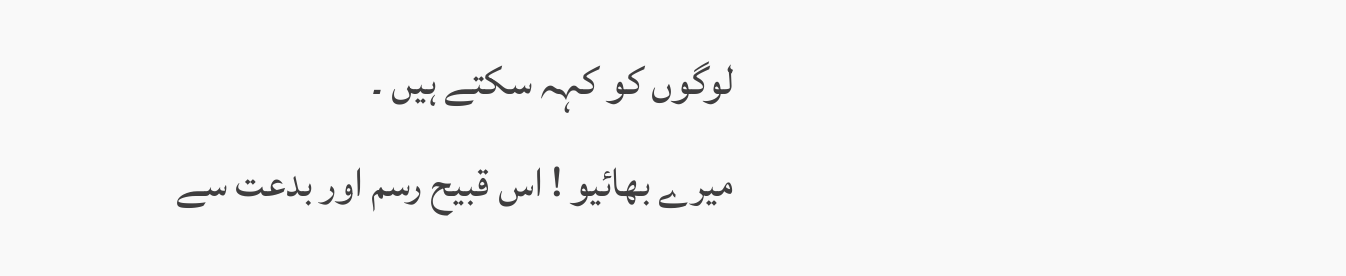لوگوں کو کہہ سکتے ہیں ۔
میرے بھائیو ! اس قبیح رسم اور بدعت سے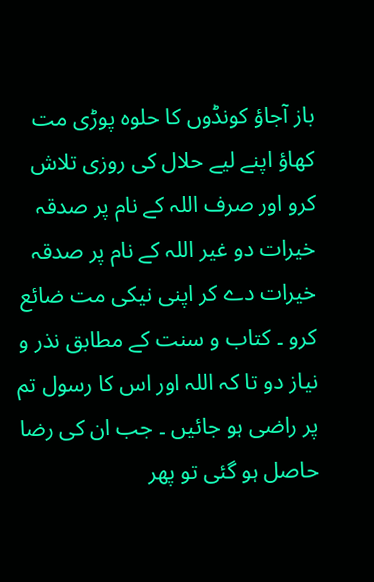باز آجاؤ کونڈوں کا حلوہ پوڑی مت کھاؤ اپنے لیے حلال کی روزی تلاش کرو اور صرف اللہ کے نام پر صدقہ خیرات دو غیر اللہ کے نام پر صدقہ خیرات دے کر اپنی نیکی مت ضائع کرو ۔ کتاب و سنت کے مطابق نذر و نیاز دو تا کہ اللہ اور اس کا رسول تم پر راضی ہو جائیں ۔ جب ان کی رضا حاصل ہو گئی تو پھر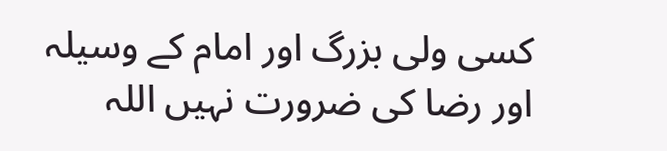کسی ولی بزرگ اور امام کے وسیلہ اور رضا کی ضرورت نہیں اللہ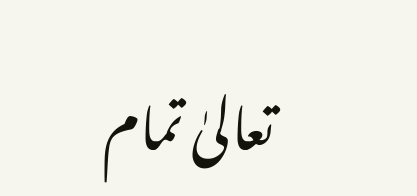تعالیٰ تمام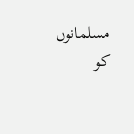مسلمانوں کو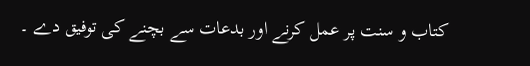کتاب و سنت پر عمل کرنے اور بدعات سے بچنے کی توفیق دے ۔